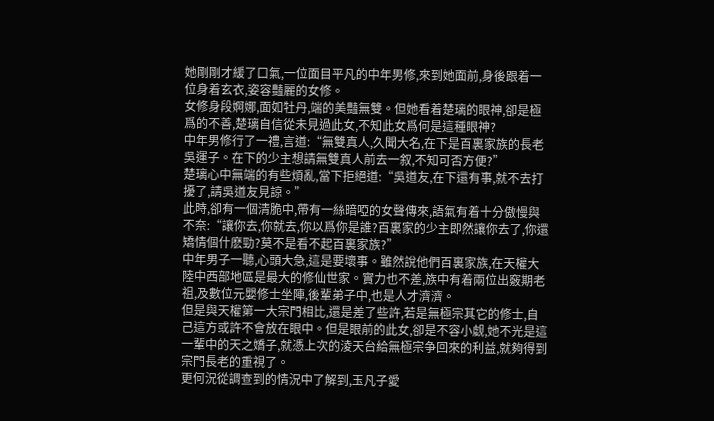她剛剛才緩了口氣,一位面目平凡的中年男修,來到她面前,身後跟着一位身着玄衣,姿容豔麗的女修。
女修身段婀娜,面如牡丹,端的美豔無雙。但她看着楚璃的眼神,卻是極爲的不善,楚璃自信從未見過此女,不知此女爲何是這種眼神?
中年男修行了一禮,言道:“無雙真人,久聞大名,在下是百裏家族的長老吳運子。在下的少主想請無雙真人前去一叙,不知可否方便?”
楚璃心中無端的有些煩亂,當下拒絕道:“吳道友,在下還有事,就不去打擾了,請吳道友見諒。”
此時,卻有一個清脆中,帶有一絲暗啞的女聲傳來,語氣有着十分傲慢與不奈:“讓你去,你就去,你以爲你是誰?百裏家的少主即然讓你去了,你還矯情個什麽勁?莫不是看不起百裏家族?”
中年男子一聽,心頭大急,這是要壞事。雖然說他們百裏家族,在天權大陸中西部地區是最大的修仙世家。實力也不差,族中有着兩位出竅期老祖,及數位元嬰修士坐陣,後輩弟子中,也是人才濟濟。
但是與天權第一大宗門相比,還是差了些許,若是無極宗其它的修士,自己這方或許不會放在眼中。但是眼前的此女,卻是不容小觑,她不光是這一輩中的天之嬌子,就憑上次的淩天台給無極宗争回來的利益,就夠得到宗門長老的重視了。
更何況從調查到的情況中了解到,玉凡子愛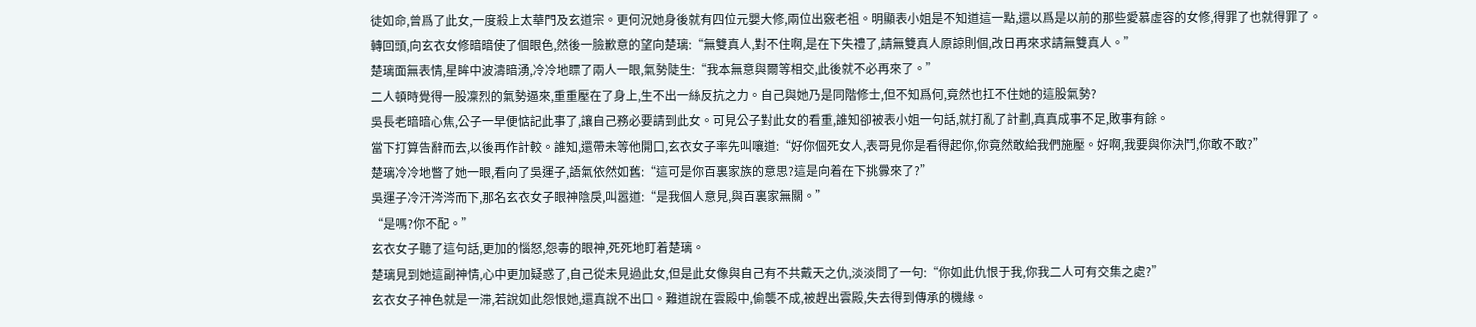徒如命,曾爲了此女,一度殺上太華門及玄道宗。更何況她身後就有四位元嬰大修,兩位出竅老祖。明顯表小姐是不知道這一點,還以爲是以前的那些愛慕虛容的女修,得罪了也就得罪了。
轉回頭,向玄衣女修暗暗使了個眼色,然後一臉歉意的望向楚璃:“無雙真人,對不住啊,是在下失禮了,請無雙真人原諒則個,改日再來求請無雙真人。”
楚璃面無表情,星眸中波濤暗湧,冷冷地瞟了兩人一眼,氣勢陡生:“我本無意與爾等相交,此後就不必再來了。”
二人頓時覺得一股凜烈的氣勢逼來,重重壓在了身上,生不出一絲反抗之力。自己與她乃是同階修士,但不知爲何,竟然也扛不住她的這股氣勢?
吳長老暗暗心焦,公子一早便惦記此事了,讓自己務必要請到此女。可見公子對此女的看重,誰知卻被表小姐一句話,就打亂了計劃,真真成事不足,敗事有餘。
當下打算告辭而去,以後再作計較。誰知,還帶未等他開口,玄衣女子率先叫嚷道:“好你個死女人,表哥見你是看得起你,你竟然敢給我們施壓。好啊,我要與你決鬥,你敢不敢?”
楚璃冷冷地瞥了她一眼,看向了吳運子,語氣依然如舊:“這可是你百裏家族的意思?這是向着在下挑釁來了?”
吳運子冷汗涔涔而下,那名玄衣女子眼神陰戾,叫嚣道:“是我個人意見,與百裏家無關。”
“是嗎?你不配。”
玄衣女子聽了這句話,更加的惱怒,怨毒的眼神,死死地盯着楚璃。
楚璃見到她這副神情,心中更加疑惑了,自己從未見過此女,但是此女像與自己有不共戴天之仇,淡淡問了一句:“你如此仇恨于我,你我二人可有交集之處?”
玄衣女子神色就是一滞,若說如此怨恨她,還真說不出口。難道說在雲殿中,偷襲不成,被趕出雲殿,失去得到傳承的機緣。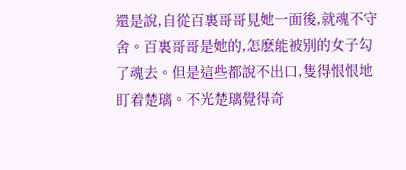還是說,自從百裏哥哥見她一面後,就魂不守舍。百裏哥哥是她的,怎麽能被别的女子勾了魂去。但是這些都說不出口,隻得恨恨地盯着楚璃。不光楚璃覺得奇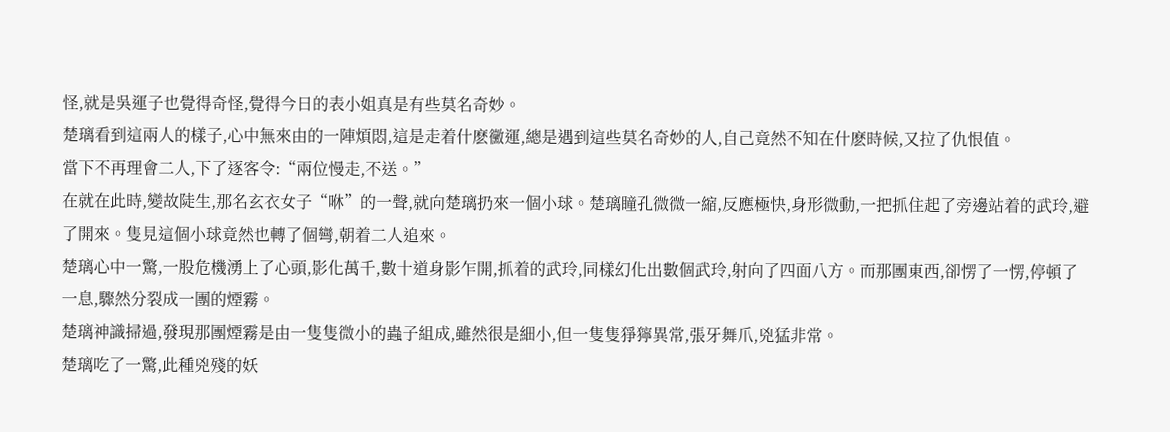怪,就是吳運子也覺得奇怪,覺得今日的表小姐真是有些莫名奇妙。
楚璃看到這兩人的樣子,心中無來由的一陣煩悶,這是走着什麽黴運,總是遇到這些莫名奇妙的人,自己竟然不知在什麽時候,又拉了仇恨值。
當下不再理會二人,下了逐客令:“兩位慢走,不送。”
在就在此時,變故陡生,那名玄衣女子“咻”的一聲,就向楚璃扔來一個小球。楚璃瞳孔微微一縮,反應極快,身形微動,一把抓住起了旁邊站着的武玲,避了開來。隻見這個小球竟然也轉了個彎,朝着二人追來。
楚璃心中一驚,一股危機湧上了心頭,影化萬千,數十道身影乍開,抓着的武玲,同樣幻化出數個武玲,射向了四面八方。而那團東西,卻愣了一愣,停頓了一息,驟然分裂成一團的煙霧。
楚璃神識掃過,發現那團煙霧是由一隻隻微小的蟲子組成,雖然很是細小,但一隻隻猙獰異常,張牙舞爪,兇猛非常。
楚璃吃了一驚,此種兇殘的妖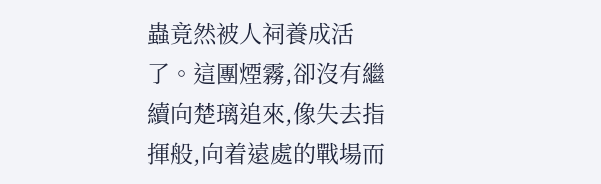蟲竟然被人祠養成活了。這團煙霧,卻沒有繼續向楚璃追來,像失去指揮般,向着遠處的戰場而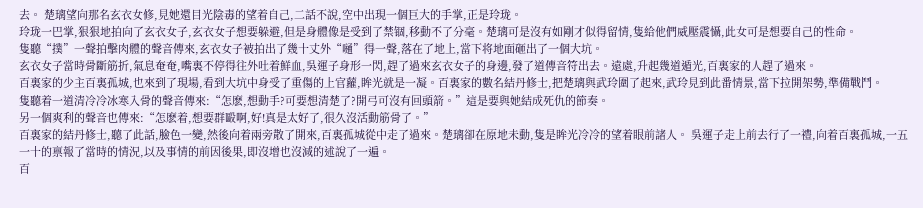去。 楚璃望向那名玄衣女修,見她還目光陰毒的望着自己,二話不說,空中出現一個巨大的手掌,正是玲珑。
玲珑一巴掌,狠狠地拍向了玄衣女子,玄衣女子想要躲避,但是身體像是受到了禁锢,移動不了分毫。楚璃可是沒有如剛才似得留情,隻給他們威壓震懾,此女可是想要自己的性命。
隻聽“撲”一聲拍擊肉體的聲音傳來,玄衣女子被拍出了幾十丈外“嗵”得一聲,落在了地上,當下将地面砸出了一個大坑。
玄衣女子當時骨斷筋折,氣息奄奄,嘴裏不停得往外吐着鮮血,吳運子身形一閃,趕了過來玄衣女子的身邊,發了道傳音符出去。遠處,升起幾道遁光,百裏家的人趕了過來。
百裏家的少主百裏孤城,也來到了現場,看到大坑中身受了重傷的上官蘿,眸光就是一凝。百裏家的數名結丹修士,把楚璃與武玲圍了起來,武玲見到此番情景,當下拉開架勢,準備戰鬥。
隻聽着一道清冷冷冰寒入骨的聲音傳來:“怎麽,想動手?可要想清楚了?開弓可沒有回頭箭。”這是要與她結成死仇的節奏。
另一個爽利的聲音也傳來:“怎麽着,想要群毆啊,好!真是太好了,很久沒活動筋骨了。”
百裏家的結丹修士,聽了此話,臉色一變,然後向着兩旁散了開來,百裏孤城從中走了過來。楚璃卻在原地未動,隻是眸光冷冷的望着眼前諸人。 吳運子走上前去行了一禮,向着百裏孤城,一五一十的禀報了當時的情況,以及事情的前因後果,即沒增也沒減的述說了一遍。
百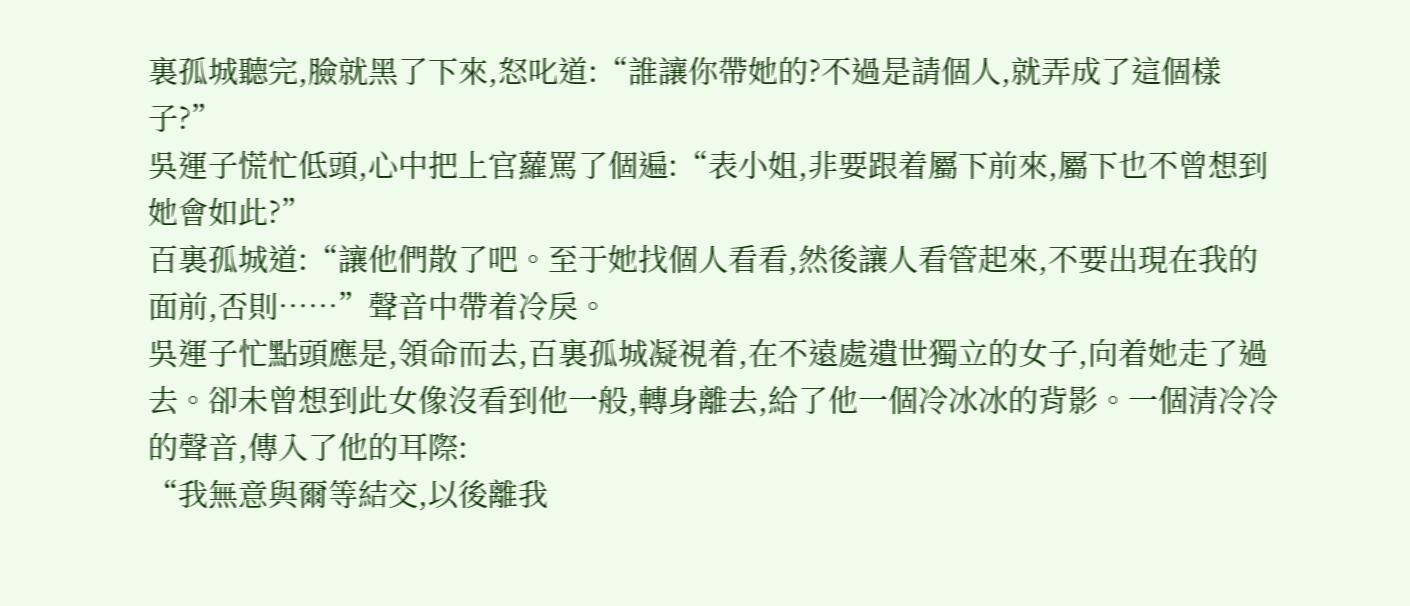裏孤城聽完,臉就黑了下來,怒叱道:“誰讓你帶她的?不過是請個人,就弄成了這個樣子?”
吳運子慌忙低頭,心中把上官蘿罵了個遍:“表小姐,非要跟着屬下前來,屬下也不曾想到她會如此?”
百裏孤城道:“讓他們散了吧。至于她找個人看看,然後讓人看管起來,不要出現在我的面前,否則……”聲音中帶着冷戾。
吳運子忙點頭應是,領命而去,百裏孤城凝視着,在不遠處遺世獨立的女子,向着她走了過去。卻未曾想到此女像沒看到他一般,轉身離去,給了他一個冷冰冰的背影。一個清冷冷的聲音,傳入了他的耳際:
“我無意與爾等結交,以後離我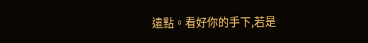遠點。看好你的手下,若是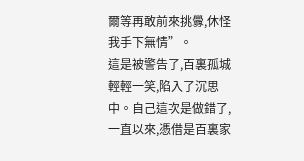爾等再敢前來挑釁,休怪我手下無情”。
這是被警告了,百裏孤城輕輕一笑,陷入了沉思中。自己這次是做錯了,一直以來,憑借是百裏家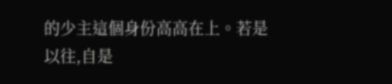的少主這個身份高高在上。若是以往,自是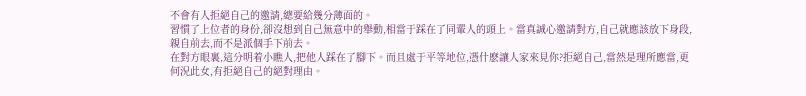不會有人拒絕自己的邀請,總要給幾分薄面的。
習慣了上位者的身份,卻沒想到自己無意中的舉動,相當于踩在了同輩人的頭上。當真誠心邀請對方,自己就應該放下身段,親自前去,而不是派個手下前去。
在對方眼裏,這分明着小瞧人,把他人踩在了腳下。而且處于平等地位,憑什麽讓人家來見你?拒絕自己,當然是理所應當,更何況此女,有拒絕自己的絕對理由。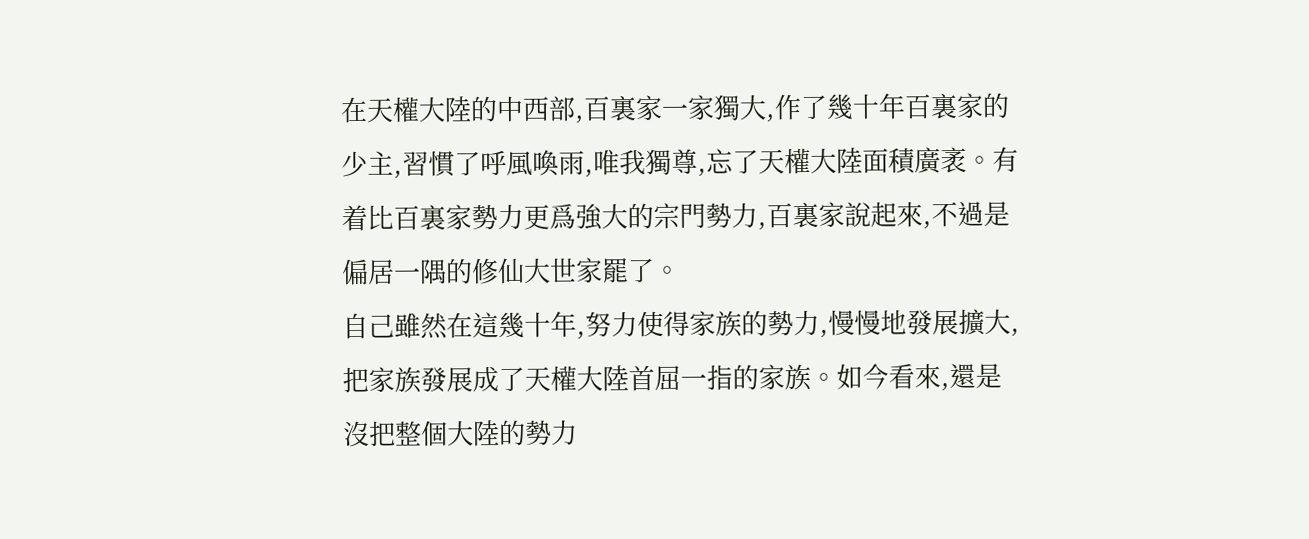在天權大陸的中西部,百裏家一家獨大,作了幾十年百裏家的少主,習慣了呼風喚雨,唯我獨尊,忘了天權大陸面積廣袤。有着比百裏家勢力更爲強大的宗門勢力,百裏家說起來,不過是偏居一隅的修仙大世家罷了。
自己雖然在這幾十年,努力使得家族的勢力,慢慢地發展擴大,把家族發展成了天權大陸首屈一指的家族。如今看來,還是沒把整個大陸的勢力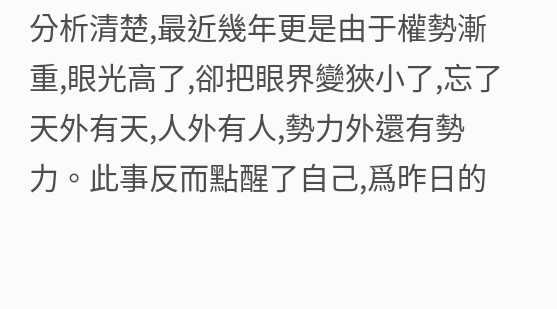分析清楚,最近幾年更是由于權勢漸重,眼光高了,卻把眼界變狹小了,忘了天外有天,人外有人,勢力外還有勢力。此事反而點醒了自己,爲昨日的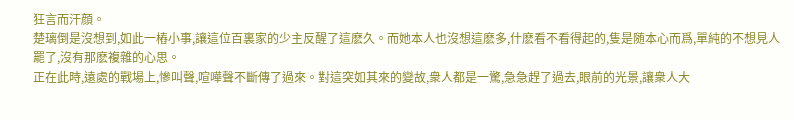狂言而汗顔。
楚璃倒是沒想到,如此一樁小事,讓這位百裏家的少主反醒了這麽久。而她本人也沒想這麽多,什麽看不看得起的,隻是随本心而爲,單純的不想見人罷了,沒有那麽複雜的心思。
正在此時,遠處的戰場上,慘叫聲,喧嘩聲不斷傳了過來。對這突如其來的變故,衆人都是一驚,急急趕了過去,眼前的光景,讓衆人大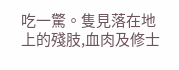吃一驚。隻見落在地上的殘肢,血肉及修士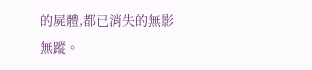的屍體,都已消失的無影無蹤。